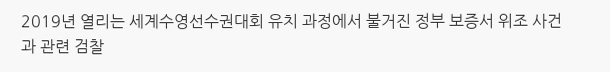2019년 열리는 세계수영선수권대회 유치 과정에서 불거진 정부 보증서 위조 사건과 관련 검찰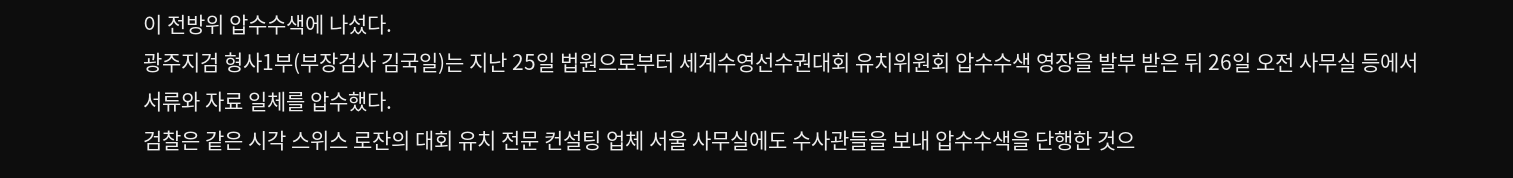이 전방위 압수수색에 나섰다.
광주지검 형사1부(부장검사 김국일)는 지난 25일 법원으로부터 세계수영선수권대회 유치위원회 압수수색 영장을 발부 받은 뒤 26일 오전 사무실 등에서 서류와 자료 일체를 압수했다.
검찰은 같은 시각 스위스 로잔의 대회 유치 전문 컨설팅 업체 서울 사무실에도 수사관들을 보내 압수수색을 단행한 것으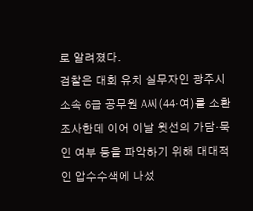로 알려졌다.
검찰은 대회 유치 실무자인 광주시 소속 6급 공무원 A씨(44·여)를 소환 조사한데 이어 이날 윗선의 가담·묵인 여부 등을 파악하기 위해 대대적인 압수수색에 나섰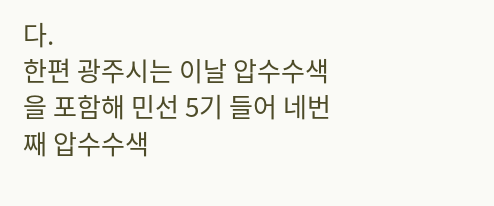다.
한편 광주시는 이날 압수수색을 포함해 민선 5기 들어 네번째 압수수색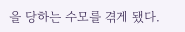을 당하는 수모를 겪게 됐다.